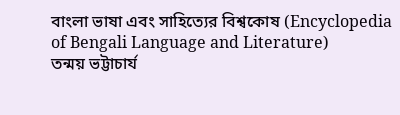বাংলা ভাষা এবং সাহিত্যের বিশ্বকোষ (Encyclopedia of Bengali Language and Literature)
তন্ময় ভট্টাচার্য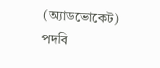(অ্যাডভোকেট)
পদবি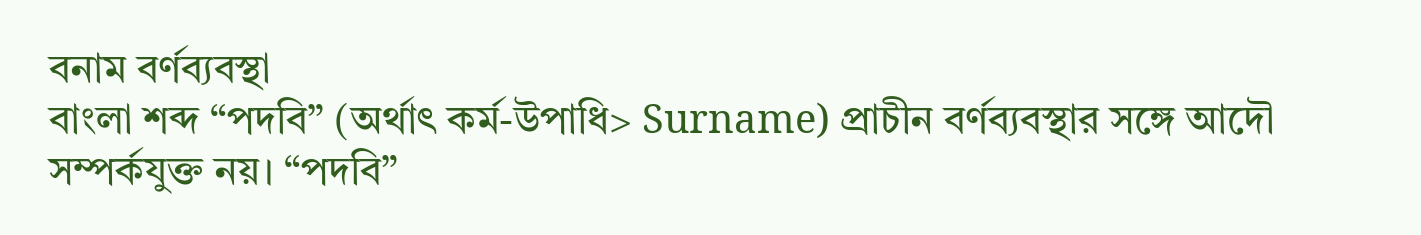বনাম বর্ণব্যবস্থা
বাংলা শব্দ “পদবি” (অর্থাৎ কর্ম-উপাধি> Surname) প্রাচীন বর্ণব্যবস্থার সঙ্গে আদৌ সম্পর্কযুক্ত নয়। “পদবি”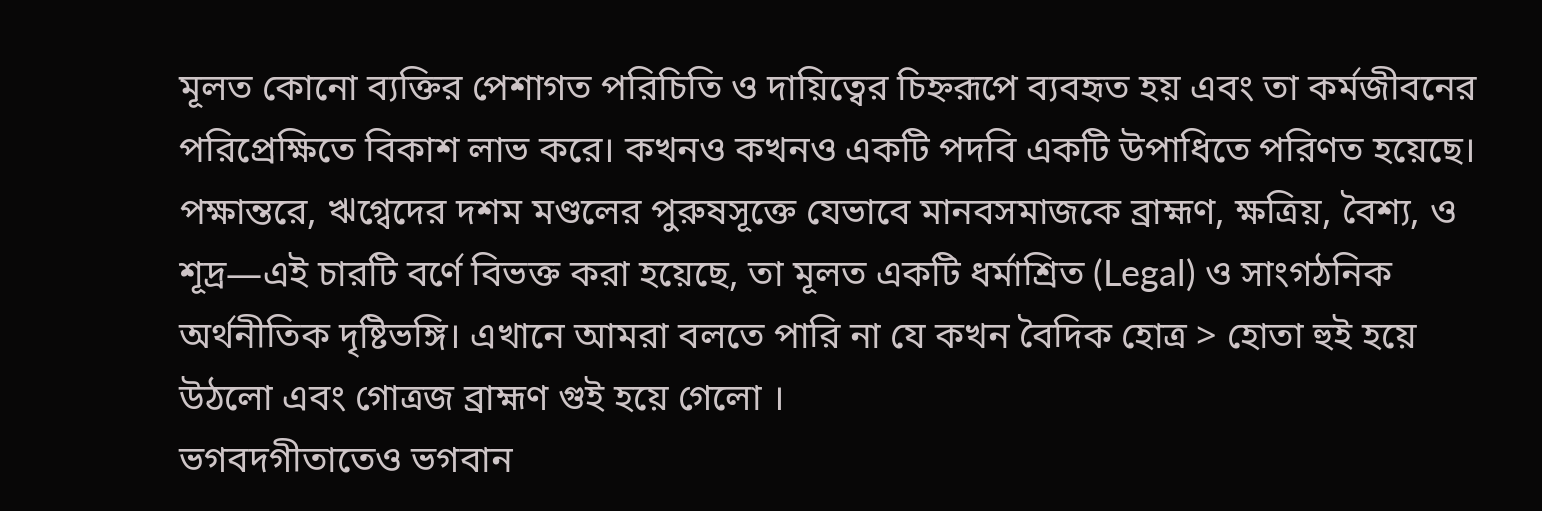মূলত কোনো ব্যক্তির পেশাগত পরিচিতি ও দায়িত্বের চিহ্নরূপে ব্যবহৃত হয় এবং তা কর্মজীবনের পরিপ্রেক্ষিতে বিকাশ লাভ করে। কখনও কখনও একটি পদবি একটি উপাধিতে পরিণত হয়েছে। পক্ষান্তরে, ঋগ্বেদের দশম মণ্ডলের পুরুষসূক্তে যেভাবে মানবসমাজকে ব্রাহ্মণ, ক্ষত্রিয়, বৈশ্য, ও শূদ্র—এই চারটি বর্ণে বিভক্ত করা হয়েছে, তা মূলত একটি ধর্মাশ্রিত (Legal) ও সাংগঠনিক অর্থনীতিক দৃষ্টিভঙ্গি। এখানে আমরা বলতে পারি না যে কখন বৈদিক হোত্র > হোতা হুই হয়ে উঠলো এবং গোত্রজ ব্রাহ্মণ গুই হয়ে গেলো ।
ভগবদগীতাতেও ভগবান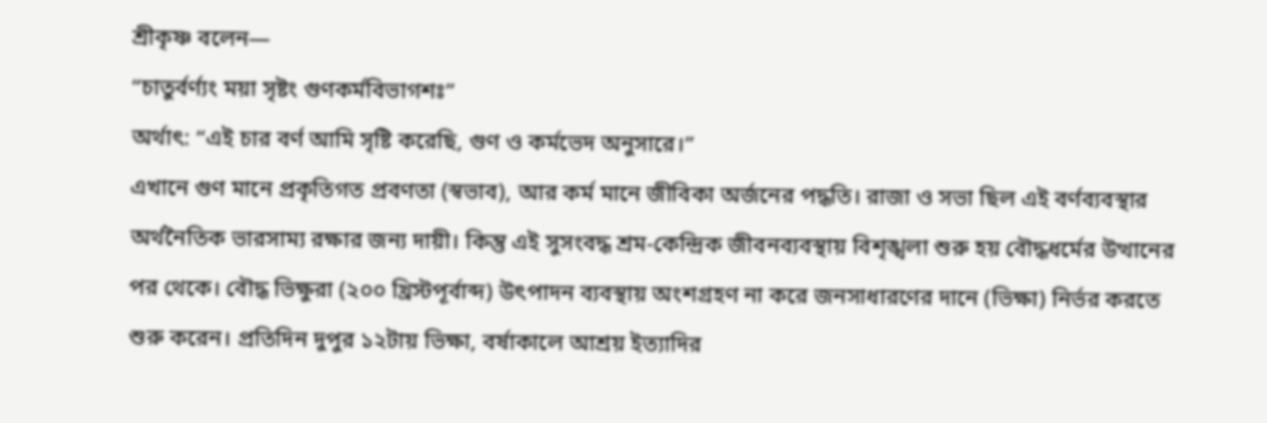শ্রীকৃষ্ণ বলেন—
“চাতুর্বর্ণ্যং ময়া সৃষ্টং গুণকর্মবিভাগশঃ”
অর্থাৎ: “এই চার বর্ণ আমি সৃষ্টি করেছি, গুণ ও কর্মভেদ অনুসারে।”
এখানে গুণ মানে প্রকৃতিগত প্রবণতা (স্বভাব), আর কর্ম মানে জীবিকা অর্জনের পদ্ধতি। রাজা ও সভা ছিল এই বর্ণব্যবস্থার অর্থনৈতিক ভারসাম্য রক্ষার জন্য দায়ী। কিন্তু এই সুসংবদ্ধ শ্রম-কেন্দ্রিক জীবনব্যবস্থায় বিশৃঙ্খলা শুরু হয় বৌদ্ধধর্মের উত্থানের পর থেকে। বৌদ্ধ ভিক্ষুরা (২০০ খ্রিস্টপূর্বাব্দ) উৎপাদন ব্যবস্থায় অংশগ্রহণ না করে জনসাধারণের দানে (ভিক্ষা) নির্ভর করতে শুরু করেন। প্রতিদিন দুপুর ১২টায় ভিক্ষা, বর্ষাকালে আশ্রয় ইত্যাদির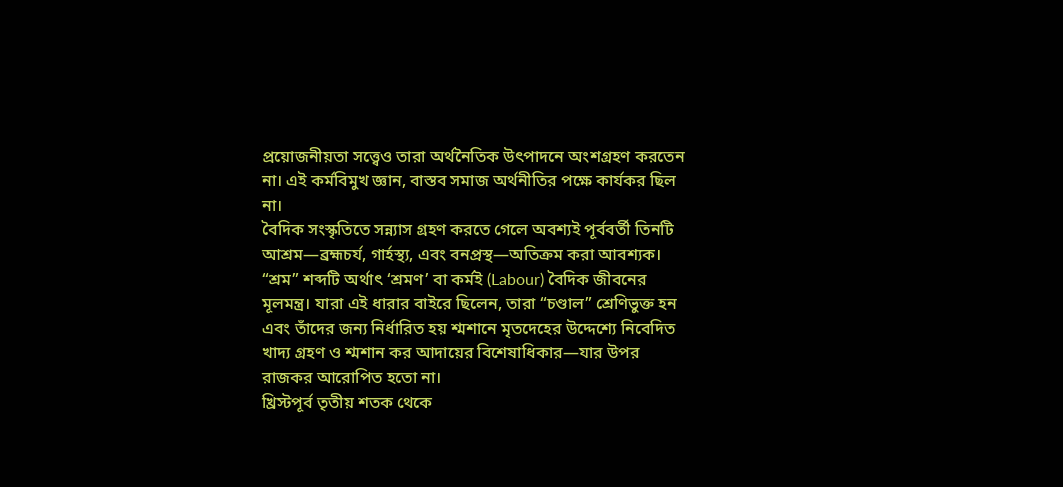প্রয়োজনীয়তা সত্ত্বেও তারা অর্থনৈতিক উৎপাদনে অংশগ্রহণ করতেন না। এই কর্মবিমুখ জ্ঞান, বাস্তব সমাজ অর্থনীতির পক্ষে কার্যকর ছিল না।
বৈদিক সংস্কৃতিতে সন্ন্যাস গ্রহণ করতে গেলে অবশ্যই পূর্ববর্তী তিনটি আশ্রম—ব্রহ্মচর্য, গার্হস্থ্য, এবং বনপ্রস্থ—অতিক্রম করা আবশ্যক। “শ্রম” শব্দটি অর্থাৎ ‘শ্রমণ’ বা কর্মই (Labour) বৈদিক জীবনের মূলমন্ত্র। যারা এই ধারার বাইরে ছিলেন, তারা “চণ্ডাল” শ্রেণিভুক্ত হন এবং তাঁদের জন্য নির্ধারিত হয় শ্মশানে মৃতদেহের উদ্দেশ্যে নিবেদিত খাদ্য গ্রহণ ও শ্মশান কর আদায়ের বিশেষাধিকার—যার উপর রাজকর আরোপিত হতো না।
খ্রিস্টপূর্ব তৃতীয় শতক থেকে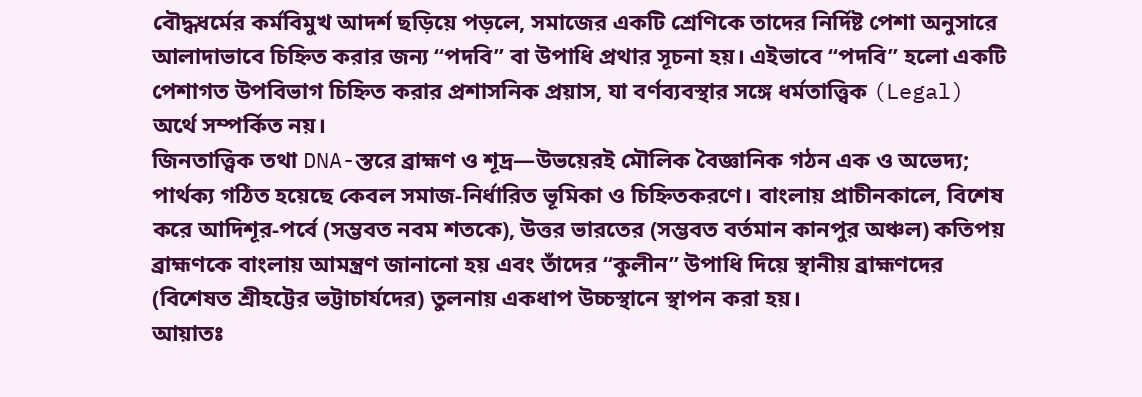বৌদ্ধধর্মের কর্মবিমুখ আদর্শ ছড়িয়ে পড়লে, সমাজের একটি শ্রেণিকে তাদের নির্দিষ্ট পেশা অনুসারে আলাদাভাবে চিহ্নিত করার জন্য “পদবি” বা উপাধি প্রথার সূচনা হয়। এইভাবে “পদবি” হলো একটি পেশাগত উপবিভাগ চিহ্নিত করার প্রশাসনিক প্রয়াস, যা বর্ণব্যবস্থার সঙ্গে ধর্মতাত্ত্বিক (Legal) অর্থে সম্পর্কিত নয়।
জিনতাত্ত্বিক তথা DNA-স্তরে ব্রাহ্মণ ও শূদ্র—উভয়েরই মৌলিক বৈজ্ঞানিক গঠন এক ও অভেদ্য; পার্থক্য গঠিত হয়েছে কেবল সমাজ-নির্ধারিত ভূমিকা ও চিহ্নিতকরণে। বাংলায় প্রাচীনকালে, বিশেষ করে আদিশূর-পর্বে (সম্ভবত নবম শতকে), উত্তর ভারতের (সম্ভবত বর্তমান কানপুর অঞ্চল) কতিপয় ব্রাহ্মণকে বাংলায় আমন্ত্রণ জানানো হয় এবং তাঁদের “কুলীন” উপাধি দিয়ে স্থানীয় ব্রাহ্মণদের (বিশেষত শ্রীহট্টের ভট্টাচার্যদের) তুলনায় একধাপ উচ্চস্থানে স্থাপন করা হয়।
আয়াতঃ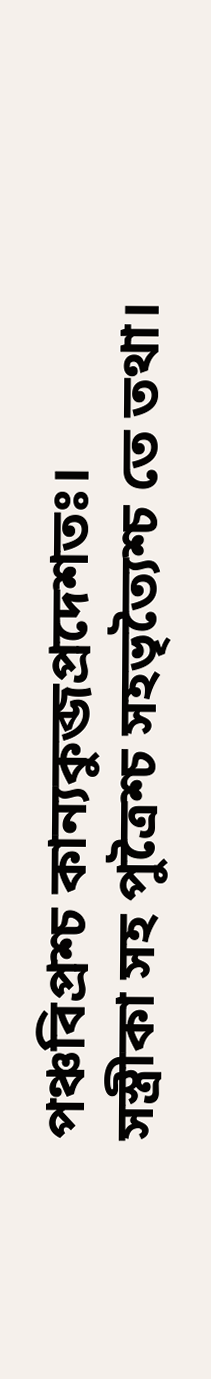পঞ্চবিপ্রশ্চ কান্যকুব্জপ্ৰদেশতঃ।
সস্ত্রীকা সহ পুত্রৈশ্চ সহভৃত্যৈশ্চ তে তথা।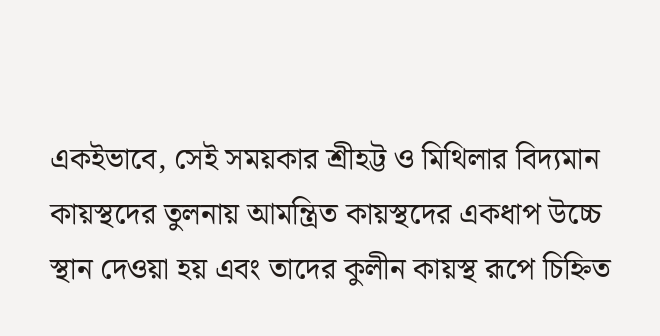একইভাবে, সেই সময়কার শ্রীহট্ট ও মিথিলার বিদ্যমান কায়স্থদের তুলনায় আমন্ত্রিত কায়স্থদের একধাপ উচ্চে স্থান দেওয়া হয় এবং তাদের কুলীন কায়স্থ রূপে চিহ্নিত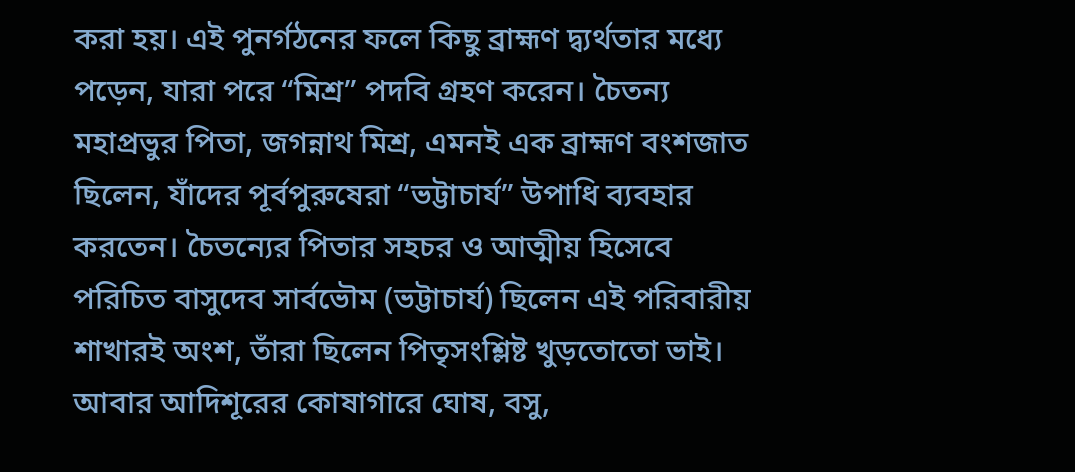করা হয়। এই পুনর্গঠনের ফলে কিছু ব্রাহ্মণ দ্ব্যর্থতার মধ্যে পড়েন, যারা পরে “মিশ্র” পদবি গ্রহণ করেন। চৈতন্য মহাপ্রভুর পিতা, জগন্নাথ মিশ্র, এমনই এক ব্রাহ্মণ বংশজাত ছিলেন, যাঁদের পূর্বপুরুষেরা “ভট্টাচার্য” উপাধি ব্যবহার করতেন। চৈতন্যের পিতার সহচর ও আত্মীয় হিসেবে পরিচিত বাসুদেব সার্বভৌম (ভট্টাচার্য) ছিলেন এই পরিবারীয় শাখারই অংশ, তাঁরা ছিলেন পিতৃসংশ্লিষ্ট খুড়তোতো ভাই।
আবার আদিশূরের কোষাগারে ঘোষ, বসু,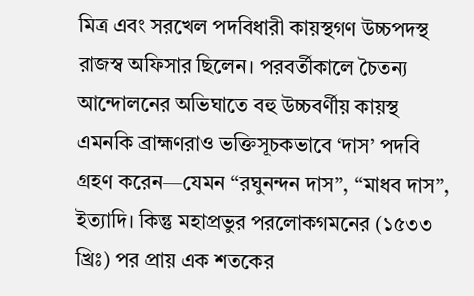মিত্র এবং সরখেল পদবিধারী কায়স্থগণ উচ্চপদস্থ রাজস্ব অফিসার ছিলেন। পরবর্তীকালে চৈতন্য আন্দোলনের অভিঘাতে বহু উচ্চবর্ণীয় কায়স্থ এমনকি ব্রাহ্মণরাও ভক্তিসূচকভাবে ‘দাস’ পদবি গ্রহণ করেন—যেমন “রঘুনন্দন দাস”, “মাধব দাস”, ইত্যাদি। কিন্তু মহাপ্রভুর পরলোকগমনের (১৫৩৩ খ্রিঃ) পর প্রায় এক শতকের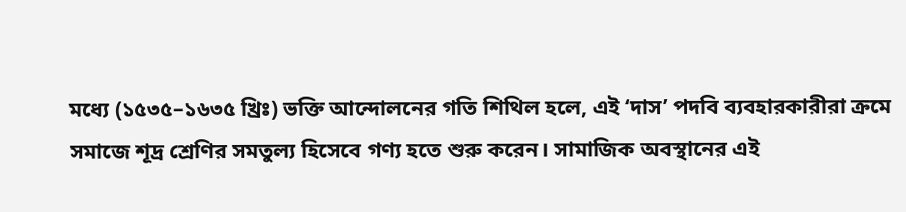মধ্যে (১৫৩৫–১৬৩৫ খ্রিঃ) ভক্তি আন্দোলনের গতি শিথিল হলে, এই ‘দাস’ পদবি ব্যবহারকারীরা ক্রমে সমাজে শূদ্র শ্রেণির সমতুল্য হিসেবে গণ্য হতে শুরু করেন। সামাজিক অবস্থানের এই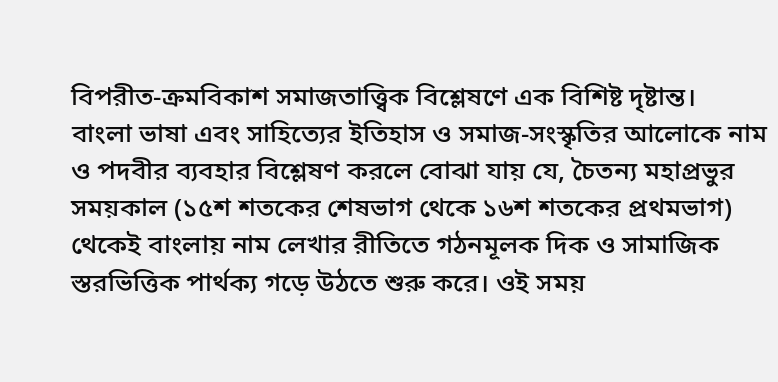বিপরীত-ক্রমবিকাশ সমাজতাত্ত্বিক বিশ্লেষণে এক বিশিষ্ট দৃষ্টান্ত।
বাংলা ভাষা এবং সাহিত্যের ইতিহাস ও সমাজ-সংস্কৃতির আলোকে নাম ও পদবীর ব্যবহার বিশ্লেষণ করলে বোঝা যায় যে, চৈতন্য মহাপ্রভুর সময়কাল (১৫শ শতকের শেষভাগ থেকে ১৬শ শতকের প্রথমভাগ) থেকেই বাংলায় নাম লেখার রীতিতে গঠনমূলক দিক ও সামাজিক স্তরভিত্তিক পার্থক্য গড়ে উঠতে শুরু করে। ওই সময়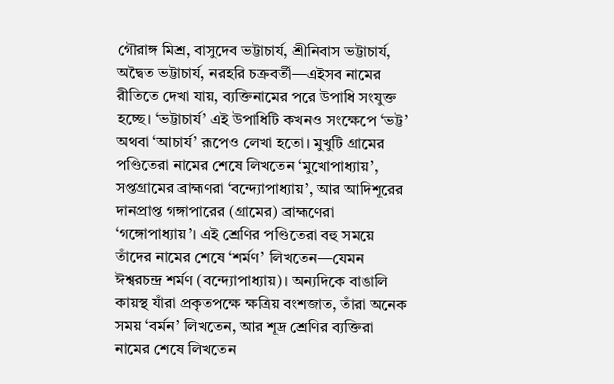গৌরাঙ্গ মিশ্র, বাসুদেব ভট্টাচার্য, শ্রীনিবাস ভট্টাচার্য, অদ্বৈত ভট্টাচার্য, নরহরি চক্রবর্তী—এইসব নামের রীতিতে দেখা যায়, ব্যক্তিনামের পরে উপাধি সংযুক্ত হচ্ছে। ‘ভট্টাচার্য’ এই উপাধিটি কখনও সংক্ষেপে ‘ভট্ট’ অথবা ‘আচার্য’ রূপেও লেখা হতো। মুখুটি গ্রামের পণ্ডিতেরা নামের শেষে লিখতেন ‘মুখোপাধ্যায়’, সপ্তগ্রামের ব্রাহ্মণরা ‘বন্দ্যোপাধ্যায়’, আর আদিশূরের দানপ্রাপ্ত গঙ্গাপারের (গ্রামের) ব্রাহ্মণেরা ‘গঙ্গোপাধ্যায়’। এই শ্রেণির পণ্ডিতেরা বহু সময়ে তাঁদের নামের শেষে ‘শর্মণ’ লিখতেন—যেমন ঈশ্বরচন্দ্র শর্মণ (বন্দ্যোপাধ্যায়)। অন্যদিকে বাঙালি কায়স্থ যাঁরা প্রকৃতপক্ষে ক্ষত্রিয় বংশজাত, তাঁরা অনেক সময় ‘বর্মন’ লিখতেন, আর শূদ্র শ্রেণির ব্যক্তিরা নামের শেষে লিখতেন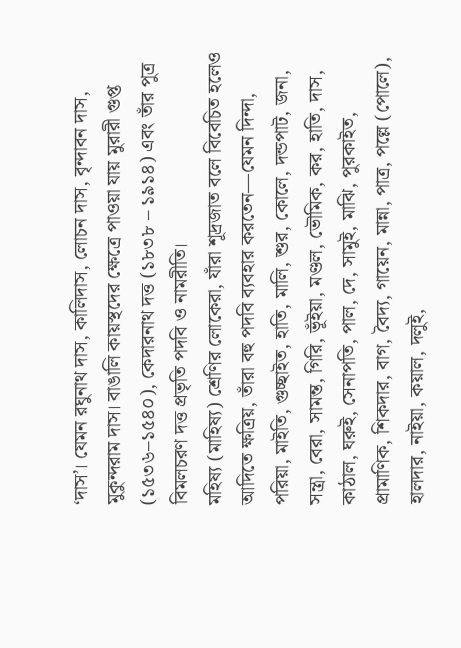‘দাস’। যেমন রঘুনাথ দাস, কালিদাস, লোচন দাস, বৃন্দাবন দাস, মুকুন্দরাম দাস। বাঙালি কায়স্থদের ক্ষেত্রে পাওয়া যায় মুরারী গুপ্ত (১৫৩৬–১৫৪০), কেদারনাথ দত্ত (১৮৩৮ – ১৯১৪) এবং তাঁর পুত্র বিমলচরণ দত্ত প্রভৃতি পদবি ও নামরীতি।
মহিষ্য (মাহিষ্য) শ্রেণির লোকেরা, যাঁরা শূদ্রজাত বলে বিবেচিত হলেও আদিতে ক্ষত্রিয়, তাঁরা বহু পদবি ব্যবহার করতেন—যেমন দিন্দা, পরিয়া, মাইতি, গুচ্ছাইত, হাতি, মালি, শুর, কোলে, দন্ডপাট, জনা, সন্ত্রা, বেরা, সামন্ত, গিরি, ভূঁইয়া, মণ্ডল, ভৌমিক, কর, হাতি, দাস, কাঠাল, ঘরুই, সেনাপতি, পাল, দে, সামুই, মাঝি, পুরকাইত, প্রামাণিক, শিকদার, বাগ, বৈদ্য, গায়েন, মান্না, পাত্র, পল্লে (পোলে), হালদার, নাইয়া, কয়াল, দলুই,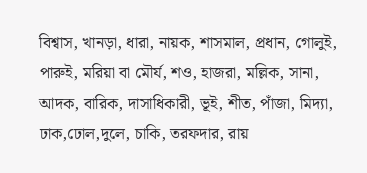বিশ্বাস, খানড়া, ধারা, নায়ক, শাসমাল, প্রধান, গোলুই, পারুই, মরিয়া বা মৌর্য, শও, হাজরা, মল্লিক, সানা, আদক, বারিক, দাসাধিকারী, ভূই, শীত, পাঁজা, মিদ্যা, ঢাক,ঢোল,দুলে, চাকি, তরফদার, রায়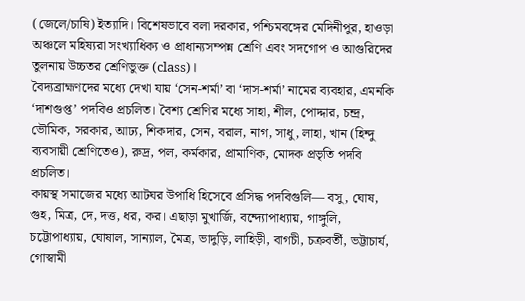(জেলে/চাষি) ইত্যাদি। বিশেষভাবে বলা দরকার, পশ্চিমবঙ্গের মেদিনীপুর, হাওড়া অঞ্চলে মহিষ্যরা সংখ্যাধিক্য ও প্রাধান্যসম্পন্ন শ্রেণি এবং সদগোপ ও আগুরিদের তুলনায় উচ্চতর শ্রেণিভুক্ত (class)।
বৈদ্যব্রাহ্মণদের মধ্যে দেখা যায় ‘সেন-শর্মা’ বা ‘দাস-শর্মা’ নামের ব্যবহার, এমনকি ‘দাশগুপ্ত’ পদবিও প্রচলিত। বৈশ্য শ্রেণির মধ্যে সাহা, শীল, পোদ্দার, চন্দ্র, ভৌমিক, সরকার, আঢ্য, শিকদার, সেন, বরাল, নাগ, সাধু, লাহা, খান (হিন্দু ব্যবসায়ী শ্রেণিতেও), রুদ্র, পল, কর্মকার, প্রামাণিক, মোদক প্রভৃতি পদবি প্রচলিত।
কায়স্থ সমাজের মধ্যে আটঘর উপাধি হিসেবে প্রসিদ্ধ পদবিগুলি— বসু, ঘোষ, গুহ, মিত্র, দে, দত্ত, ধর, কর। এছাড়া মুখার্জি, বন্দ্যোপাধ্যায়, গাঙ্গুলি, চট্টোপাধ্যায়, ঘোষাল, সান্যাল, মৈত্র, ভাদুড়ি, লাহিড়ী, বাগচী, চক্রবর্তী, ভট্টাচার্য, গোস্বামী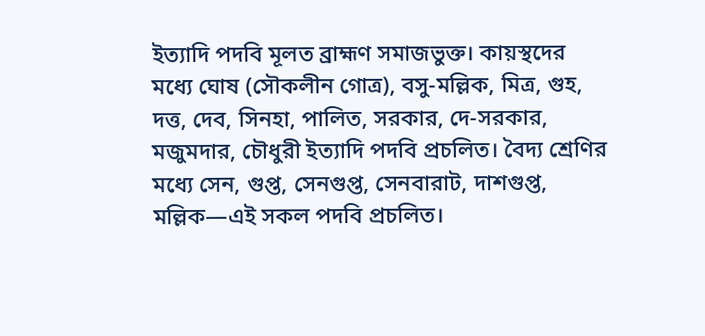ইত্যাদি পদবি মূলত ব্রাহ্মণ সমাজভুক্ত। কায়স্থদের মধ্যে ঘোষ (সৌকলীন গোত্র), বসু-মল্লিক, মিত্র, গুহ, দত্ত, দেব, সিনহা, পালিত, সরকার, দে-সরকার, মজুমদার, চৌধুরী ইত্যাদি পদবি প্রচলিত। বৈদ্য শ্রেণির মধ্যে সেন, গুপ্ত, সেনগুপ্ত, সেনবারাট, দাশগুপ্ত, মল্লিক—এই সকল পদবি প্রচলিত।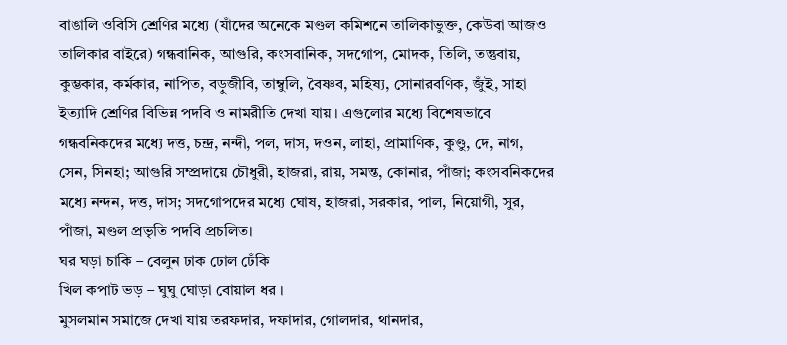বাঙালি ওবিসি শ্রেণির মধ্যে (যাঁদের অনেকে মণ্ডল কমিশনে তালিকাভুক্ত, কেউবা আজও তালিকার বাইরে) গন্ধবানিক, আগুরি, কংসবানিক, সদগোপ, মোদক, তিলি, তন্তুবায়, কুম্ভকার, কর্মকার, নাপিত, বড়ুজীবি, তাম্বুলি, বৈষ্ণব, মহিষ্য, সোনারবণিক, জুঁই, সাহা ইত্যাদি শ্রেণির বিভিন্ন পদবি ও নামরীতি দেখা যায়। এগুলোর মধ্যে বিশেষভাবে গন্ধবনিকদের মধ্যে দত্ত, চন্দ্র, নন্দী, পল, দাস, দওন, লাহা, প্রামাণিক, কুণ্ডু, দে, নাগ, সেন, সিনহা; আগুরি সম্প্রদায়ে চৌধুরী, হাজরা, রায়, সমন্ত, কোনার, পাঁজা; কংসবনিকদের মধ্যে নন্দন, দত্ত, দাস; সদগোপদের মধ্যে ঘোষ, হাজরা, সরকার, পাল, নিয়োগী, সুর, পাঁজা, মণ্ডল প্রভৃতি পদবি প্রচলিত।
ঘর ঘড়া চাকি – বেলুন ঢাক ঢোল ঢেঁকি
খিল কপাট ভড় – ঘুঘু ঘোড়া বোয়াল ধর ।
মুসলমান সমাজে দেখা যায় তরফদার, দফাদার, গোলদার, থানদার,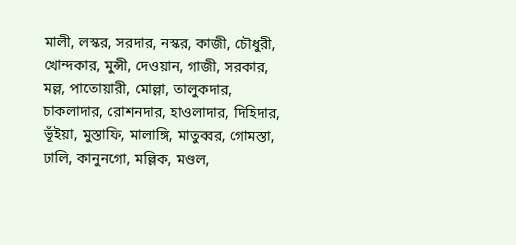মালী, লস্কর, সরদার, নস্কর, কাজী, চৌধুরী, খোন্দকার, মুন্সী, দেওয়ান, গাজী, সরকার, মল্ল, পাতোয়ারী, মোল্লা, তালুকদার, চাকলাদার, রোশনদার, হাওলাদার, দিহিদার, ভূঁইয়া, মুস্তাফি, মালাঙ্গি, মাতুব্বর, গোমস্তা, ঢালি, কানুনগো, মল্লিক, মণ্ডল,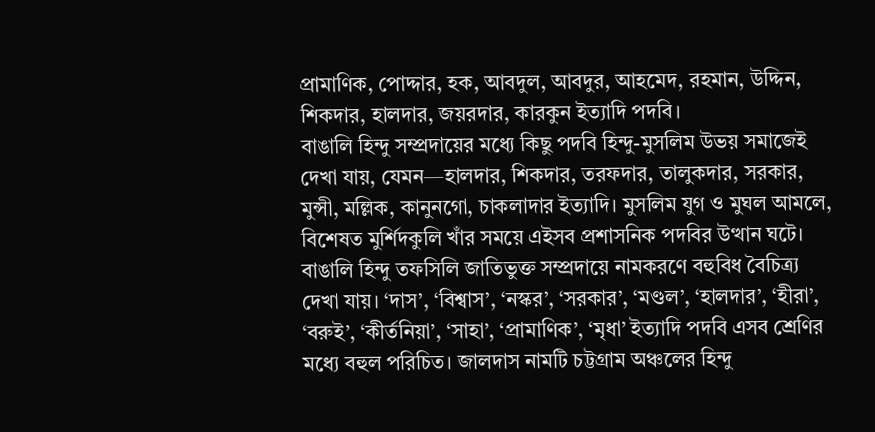প্রামাণিক, পোদ্দার, হক, আবদুল, আবদুর, আহমেদ, রহমান, উদ্দিন, শিকদার, হালদার, জয়রদার, কারকুন ইত্যাদি পদবি।
বাঙালি হিন্দু সম্প্রদায়ের মধ্যে কিছু পদবি হিন্দু-মুসলিম উভয় সমাজেই দেখা যায়, যেমন—হালদার, শিকদার, তরফদার, তালুকদার, সরকার, মুন্সী, মল্লিক, কানুনগো, চাকলাদার ইত্যাদি। মুসলিম যুগ ও মুঘল আমলে, বিশেষত মুর্শিদকুলি খাঁর সময়ে এইসব প্রশাসনিক পদবির উত্থান ঘটে।
বাঙালি হিন্দু তফসিলি জাতিভুক্ত সম্প্রদায়ে নামকরণে বহুবিধ বৈচিত্র্য দেখা যায়। ‘দাস’, ‘বিশ্বাস’, ‘নস্কর’, ‘সরকার’, ‘মণ্ডল’, ‘হালদার’, ‘হীরা’, ‘বরুই’, ‘কীর্তনিয়া’, ‘সাহা’, ‘প্রামাণিক’, ‘মৃধা’ ইত্যাদি পদবি এসব শ্রেণির মধ্যে বহুল পরিচিত। জালদাস নামটি চট্টগ্রাম অঞ্চলের হিন্দু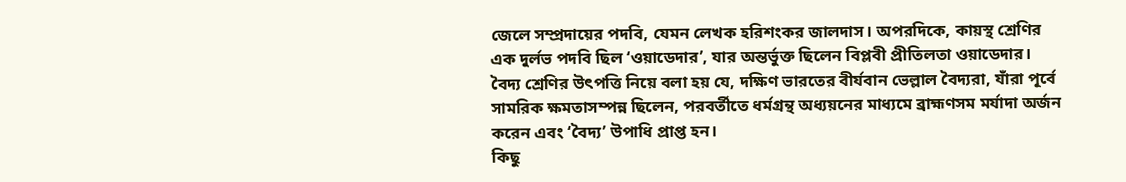জেলে সম্প্রদায়ের পদবি, যেমন লেখক হরিশংকর জালদাস। অপরদিকে, কায়স্থ শ্রেণির এক দুর্লভ পদবি ছিল ‘ওয়াডেদার’, যার অন্তর্ভুক্ত ছিলেন বিপ্লবী প্রীতিলতা ওয়াডেদার।
বৈদ্য শ্রেণির উৎপত্তি নিয়ে বলা হয় যে, দক্ষিণ ভারতের বীর্যবান ভেল্লাল বৈদ্যরা, যাঁরা পূর্বে সামরিক ক্ষমতাসম্পন্ন ছিলেন, পরবর্তীতে ধর্মগ্রন্থ অধ্যয়নের মাধ্যমে ব্রাহ্মণসম মর্যাদা অর্জন করেন এবং ‘বৈদ্য’ উপাধি প্রাপ্ত হন।
কিছু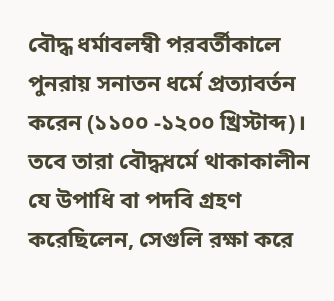বৌদ্ধ ধর্মাবলম্বী পরবর্তীকালে পুনরায় সনাতন ধর্মে প্রত্যাবর্তন করেন (১১০০ -১২০০ খ্রিস্টাব্দ)। তবে তারা বৌদ্ধধর্মে থাকাকালীন যে উপাধি বা পদবি গ্রহণ করেছিলেন, সেগুলি রক্ষা করে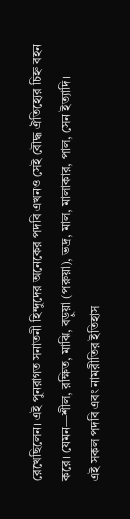রেখেছিলেন। এই পুনরাগত সনাতনী হিন্দুদের অনেকের পদবি এখনও সেই বৌদ্ধ ঐতিহ্যের চিহ্ন বহন করে। যেমন—শীল, রক্ষিত, মাঝি, বড়ুয়া (পরুয়া), ভদ্র, মাল, মালাকার, পাল, সেন ইত্যাদি।
এই সকল পদবি এবং নামরীতির ইতিহাস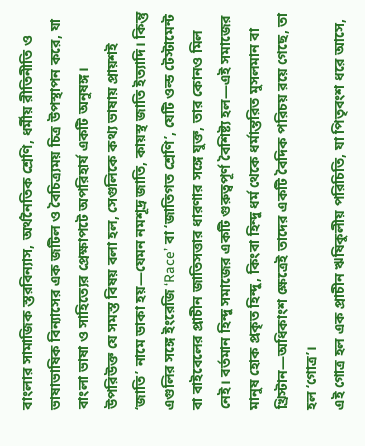বাংলার সামাজিক স্তরবিন্যাস, অর্থনৈতিক শ্রেণি, ধর্মীয় রীতিনীতি ও ভাষাভাষিক বিন্যাসের এক জটিল ও বৈচিত্র্যময় চিত্র উপস্থাপন করে, যা বাংলা ভাষা ও সাহিত্যের প্রেক্ষাপটে অপরিহার্য একটি অনুষঙ্গ।
উপরিউক্ত যে সমস্ত বিষয় বলা হল, সেগুলিকে কথ্য ভাষায় প্রায়শই ‘জাতি’ নামে ডাকা হয়—যেমন নমশূদ্র জাতি, কায়স্থ জাতি ইত্যাদি। কিন্তু এগুলির সঙ্গে ইংরেজি ‘Race’ বা ‘জাতিগত শ্রেণি’, যেটি ওল্ড টেস্টামেন্ট বা বাইবেলের প্রাচীন জাতিসত্তার ধারণার সঙ্গে যুক্ত, তার কোনও মিল নেই। বর্তমান হিন্দু সমাজের একটি গুরুত্বপূর্ণ বৈশিষ্ট্য হল—এই সমাজের মানুষ হোক প্রকৃত হিন্দু, কিংবা হিন্দু ধর্ম থেকে ধর্মান্তরিত মুসলমান বা খ্রিস্টান—অধিকাংশ ক্ষেত্রেই তাদের একটি বৈদিক পরিচয় রয়ে গেছে, তা হল ‘গোত্র’।
এই গোত্র হল এক প্রাচীন ঋষিকুলীয় পরিচিতি, যা পিতৃবংশ ধরে আসে,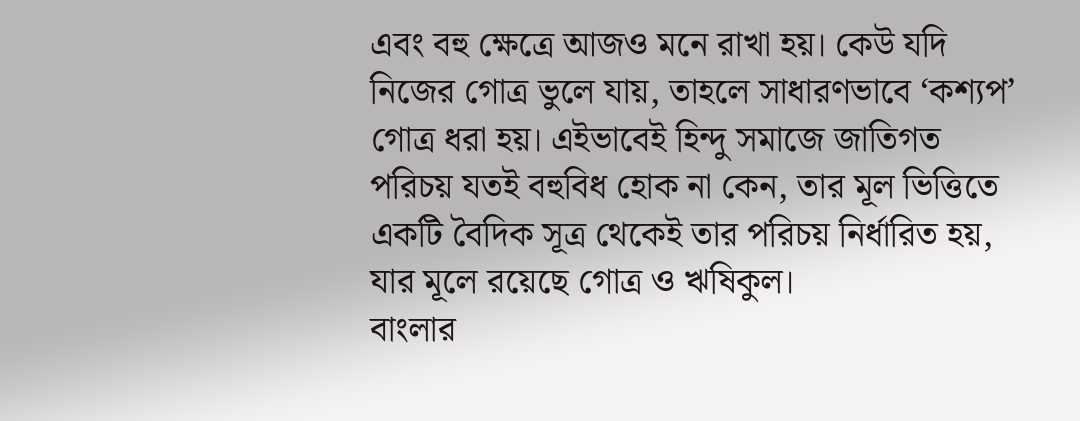এবং বহু ক্ষেত্রে আজও মনে রাখা হয়। কেউ যদি নিজের গোত্র ভুলে যায়, তাহলে সাধারণভাবে ‘কশ্যপ’ গোত্র ধরা হয়। এইভাবেই হিন্দু সমাজে জাতিগত পরিচয় যতই বহুবিধ হোক না কেন, তার মূল ভিত্তিতে একটি বৈদিক সূত্র থেকেই তার পরিচয় নির্ধারিত হয়, যার মূলে রয়েছে গোত্র ও ঋষিকুল।
বাংলার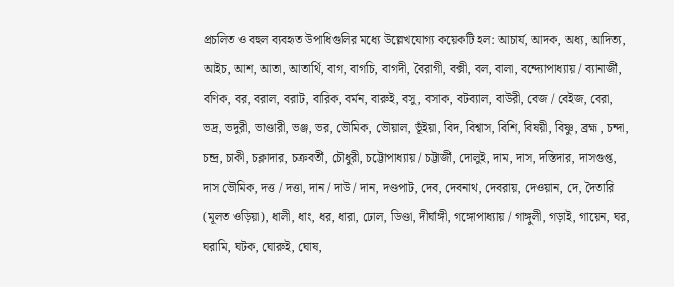প্রচলিত ও বহুল ব্যবহৃত উপাধিগুলির মধ্যে উল্লেখযোগ্য কয়েকটি হল: আচার্য, আদক, অধ্য, আদিত্য, আইচ, আশ, আতা, আতার্থি, বাগ, বাগচি, বাগদী, বৈরাগী, বক্সী, বল, বালা, বন্দ্যোপাধ্যায় / ব্যানার্জী, বণিক, বর, বরাল, বরাট, বারিক, বর্মন, বারুই, বসু, বসাক, বটব্যাল, বাউরী, বেজ / বেইজ, বেরা, ভদ্র, ভদুরী, ভাণ্ডারী, ভঞ্জ, ভর, ভৌমিক, ভৌয়াল, ভূঁইয়া, বিদ, বিশ্বাস, বিশি, বিষয়ী, বিষ্ণু, ব্রহ্ম , চন্দা, চন্দ্র, চাকী, চক্লাদার, চক্রবর্তী, চৌধুরী, চট্টোপাধ্যায় / চট্টার্জী, দোলুই, দাম, দাস, দস্তিদার, দাসগুপ্ত, দাস ভৌমিক, দত্ত / দত্তা, দান / দাউ / দান, দণ্ডপাট, দেব, দেবনাথ, দেবরায়, দেওয়ান, দে, দৈতারি (মূলত ওড়িয়া), ধালী, ধাং, ধর, ধারা, ঢোল, ডিণ্ডা, দীর্ঘাঙ্গী, গঙ্গোপাধ্যায় / গাঙ্গুলী, গড়াই, গায়েন, ঘর, ঘরামি, ঘটক, ঘোরুই, ঘোষ,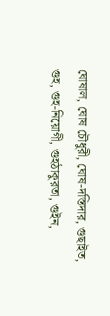ঘোষাল, ঘোষ চৌধুরী, ঘোষ-দস্তিদার, গুছাইত, গুহ, গুহ-নিয়োগী, গুহঠাকুরতা, গুইন,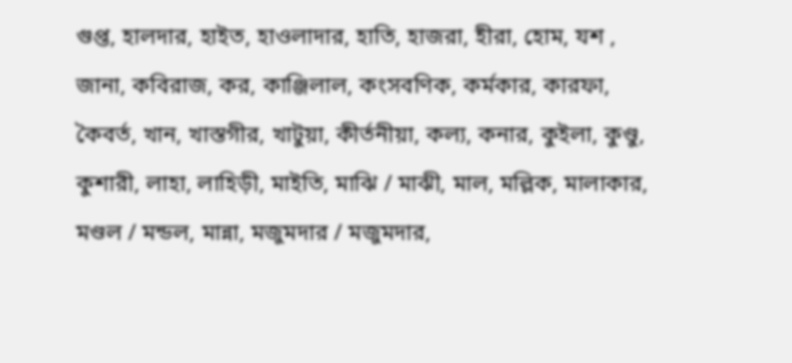গুপ্ত, হালদার, হাইত, হাওলাদার, হাতি, হাজরা, হীরা, হোম, যশ , জানা, কবিরাজ, কর, কাঞ্জিলাল, কংসবণিক, কর্মকার, কারফা, কৈবর্ত, খান, খাস্তগীর, খাটুয়া, কীর্তনীয়া, কল্য, কনার, কুইলা, কুণ্ডু, কুশারী, লাহা, লাহিড়ী, মাইতি, মাঝি / মাঝী, মাল, মল্লিক, মালাকার, মণ্ডল / মন্ডল, মান্না, মজুমদার / মজুমদার,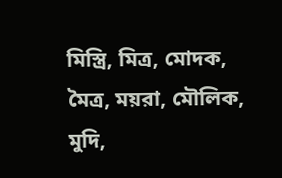মিস্ত্রি, মিত্র, মোদক, মৈত্র, ময়রা, মৌলিক, মুদি,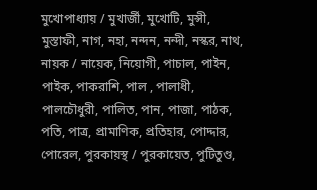মুখোপাধ্যায় / মুখার্জী, মুখোটি, মুন্সী, মুস্তাফী, নাগ, নহা, নন্দন, নন্দী, নস্কর, নাথ, নায়ক / নায়েক, নিয়োগী, পাচাল, পাইন, পাইক, পাকরাশি, পাল , পালাধী, পালচৌধুরী, পালিত, পান, পাজা, পাঠক, পতি, পাত্র, প্রামাণিক, প্রতিহার, পোদ্দার, পোরেল, পুরকায়স্থ / পুরকায়েত, পুটিতুণ্ড,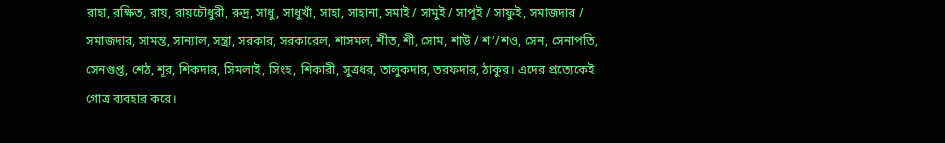রাহা, রক্ষিত, রায়, রায়চৌধুরী, রুদ্র, সাধু, সাধুখাঁ, সাহা, সাহানা, সমাই / সামুই / সাপুই / সাফুই, সমাজদার / সমাজদার, সামন্ত, সান্যাল, সন্ত্রা, সরকার, সরকারেল, শাসমল, শীত, শী, সোম, শাউ / শ’/শও, সেন, সেনাপতি, সেনগুপ্ত, শেঠ, শূর, শিকদার, সিমলাই, সিংহ, শিকারী, সুত্রধর, তালুকদার, তরফদার, ঠাকুর। এদের প্রত্যেকেই গোত্র ব্যবহার করে।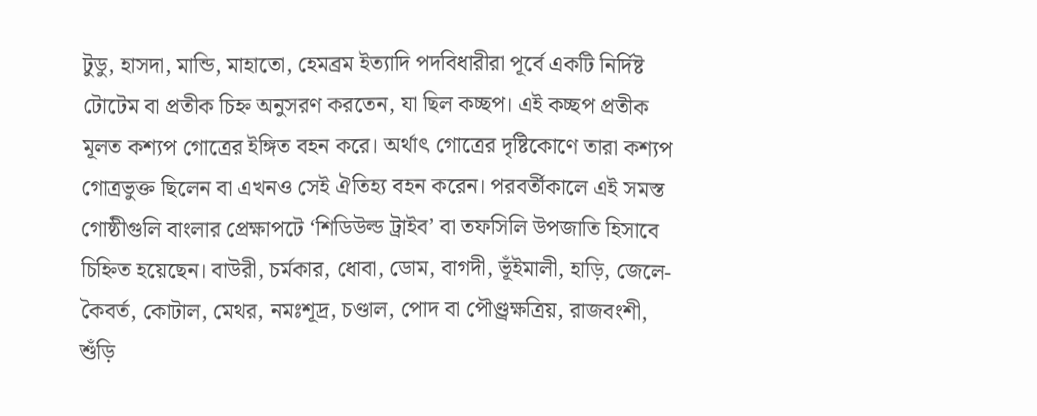টুডু, হাসদা, মান্ডি, মাহাতো, হেমব্রম ইত্যাদি পদবিধারীরা পূর্বে একটি নির্দিষ্ট টোটেম বা প্রতীক চিহ্ন অনুসরণ করতেন, যা ছিল কচ্ছপ। এই কচ্ছপ প্রতীক মূলত কশ্যপ গোত্রের ইঙ্গিত বহন করে। অর্থাৎ গোত্রের দৃষ্টিকোণে তারা কশ্যপ গোত্রভুক্ত ছিলেন বা এখনও সেই ঐতিহ্য বহন করেন। পরবর্তীকালে এই সমস্ত গোষ্ঠীগুলি বাংলার প্রেক্ষাপটে ‘শিডিউল্ড ট্রাইব’ বা তফসিলি উপজাতি হিসাবে চিহ্নিত হয়েছেন। বাউরী, চর্মকার, ধোবা, ডোম, বাগদী, ভূঁইমালী, হাড়ি, জেলে-কৈবর্ত, কোটাল, মেথর, নমঃশূদ্র, চণ্ডাল, পোদ বা পৌণ্ড্রক্ষত্রিয়, রাজবংশী, শুঁড়ি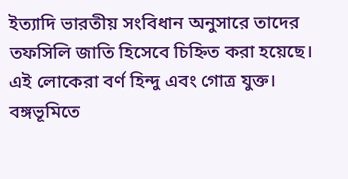ইত্যাদি ভারতীয় সংবিধান অনুসারে তাদের তফসিলি জাতি হিসেবে চিহ্নিত করা হয়েছে। এই লোকেরা বর্ণ হিন্দু এবং গোত্র যুক্ত।
বঙ্গভূমিতে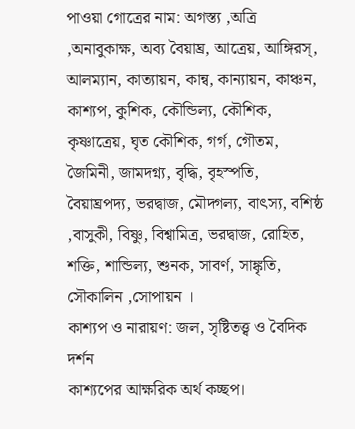পাওয়া গোত্রের নাম: অগস্ত্য ,অত্রি ,অনাবুকাক্ষ, অব্য বৈয়াঘ্র, আত্রেয়, আঙ্গিরস্, আলম্যান, কাত্যায়ন, কান্ব, কান্যায়ন, কাঞ্চন, কাশ্যপ, কুশিক, কৌন্ডিল্য, কৌশিক, কৃষ্ণাত্রেয়, ঘৃত কৌশিক, গর্গ, গৌতম, জৈমিনী, জামদগ্ন্য, বৃদ্ধি, বৃহস্পতি, বৈয়াঘ্রপদ্য, ভরদ্বাজ, মৌদ্গল্য, বাৎস্য, বশিষ্ঠ ,বাসুকী, বিষ্ণু, বিশ্বামিত্র, ভরদ্বাজ, রোহিত, শক্তি, শান্ডিল্য, শুনক, সাবর্ণ, সাঙ্কৃতি, সৌকালিন ,সোপায়ন ।
কাশ্যপ ও নারায়ণ: জল, সৃষ্টিতত্ত্ব ও বৈদিক দর্শন
কাশ্যপের আক্ষরিক অর্থ কচ্ছপ।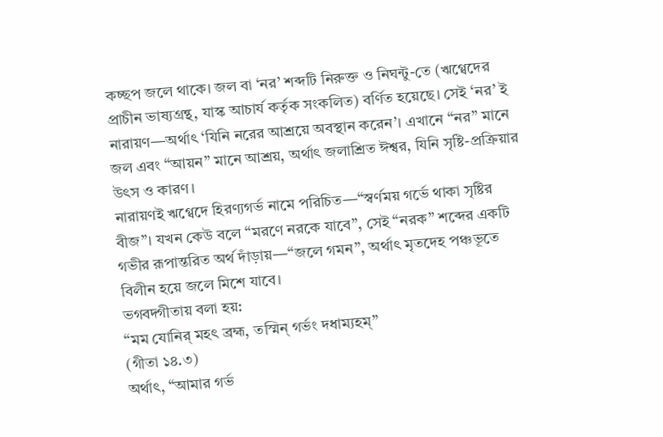কচ্ছপ জলে থাকে। জল বা ‘নর’ শব্দটি নিরুক্ত ও নিঘন্টু-তে (ঋগ্বেদের প্রাচীন ভাষ্যগ্রন্থ, যাস্ক আচার্য কর্তৃক সংকলিত) বর্ণিত হয়েছে। সেই ‘নর’ ই নারায়ণ—অর্থাৎ ‘যিনি নরের আশ্রয়ে অবস্থান করেন’। এখানে “নর” মানে জল এবং “আয়ন” মানে আশ্রয়, অর্থাৎ জলাশ্রিত ঈশ্বর, যিনি সৃষ্টি-প্রক্রিয়ার উৎস ও কারণ।
নারায়ণই ঋগ্বেদে হিরণ্যগর্ভ নামে পরিচিত—“স্বর্ণময় গর্ভে থাকা সৃষ্টির বীজ”। যখন কেউ বলে “মরণে নরকে যাবে”, সেই “নরক” শব্দের একটি গভীর রূপান্তরিত অর্থ দাঁড়ায়—“জলে গমন”, অর্থাৎ মৃতদেহ পঞ্চভূতে বিলীন হয়ে জলে মিশে যাবে।
ভগবদ্গীতায় বলা হয়:
“মম যোনির্ মহৎ ব্রহ্ম, তস্মিন্ গর্ভং দধাম্যহম্”
(গীতা ১৪.৩)
অর্থাৎ, “আমার গর্ভ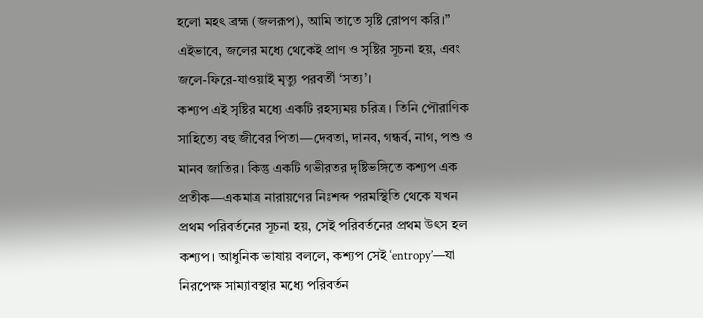হলো মহৎ ব্রহ্ম (জলরূপ), আমি তাতে সৃষ্টি রোপণ করি।” এইভাবে, জলের মধ্যে থেকেই প্রাণ ও সৃষ্টির সূচনা হয়, এবং জলে-ফিরে-যাওয়াই মৃত্যু পরবর্তী ‘সত্য’।
কশ্যপ এই সৃষ্টির মধ্যে একটি রহস্যময় চরিত্র। তিনি পৌরাণিক সাহিত্যে বহু জীবের পিতা—দেবতা, দানব, গন্ধর্ব, নাগ, পশু ও মানব জাতির। কিন্তু একটি গভীরতর দৃষ্টিভঙ্গিতে কশ্যপ এক প্রতীক—একমাত্র নারায়ণের নিঃশব্দ পরমস্থিতি থেকে যখন প্রথম পরিবর্তনের সূচনা হয়, সেই পরিবর্তনের প্রথম উৎস হল কশ্যপ। আধুনিক ভাষায় বললে, কশ্যপ সেই ‘entropy’—যা নিরপেক্ষ সাম্যাবস্থার মধ্যে পরিবর্তন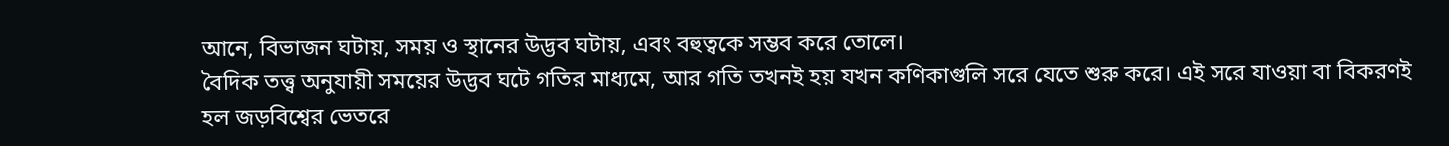আনে, বিভাজন ঘটায়, সময় ও স্থানের উদ্ভব ঘটায়, এবং বহুত্বকে সম্ভব করে তোলে।
বৈদিক তত্ত্ব অনুযায়ী সময়ের উদ্ভব ঘটে গতির মাধ্যমে, আর গতি তখনই হয় যখন কণিকাগুলি সরে যেতে শুরু করে। এই সরে যাওয়া বা বিকরণই হল জড়বিশ্বের ভেতরে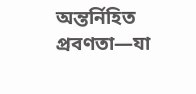অন্তর্নিহিত প্রবণতা—যা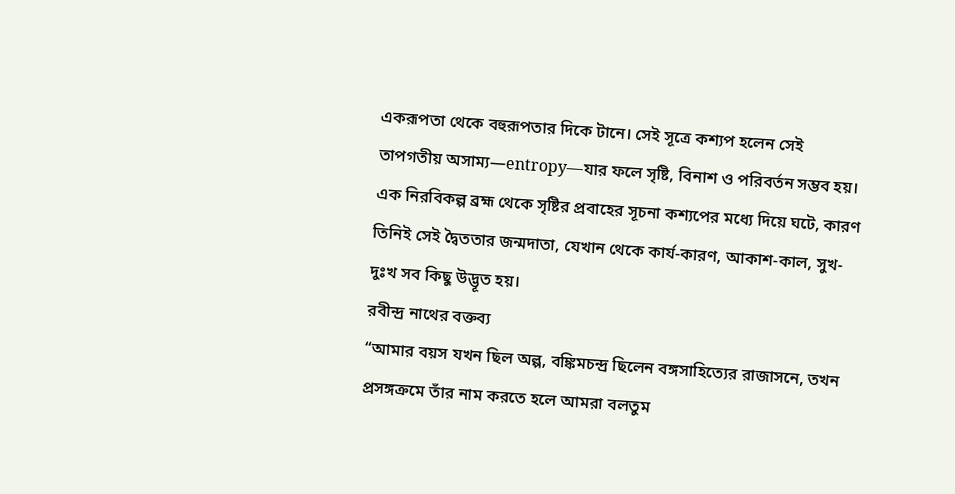একরূপতা থেকে বহুরূপতার দিকে টানে। সেই সূত্রে কশ্যপ হলেন সেই তাপগতীয় অসাম্য—entropy—যার ফলে সৃষ্টি, বিনাশ ও পরিবর্তন সম্ভব হয়। এক নিরবিকল্প ব্রহ্ম থেকে সৃষ্টির প্রবাহের সূচনা কশ্যপের মধ্যে দিয়ে ঘটে, কারণ তিনিই সেই দ্বৈততার জন্মদাতা, যেখান থেকে কার্য-কারণ, আকাশ-কাল, সুখ-দুঃখ সব কিছু উদ্ভূত হয়।
রবীন্দ্র নাথের বক্তব্য
“আমার বয়স যখন ছিল অল্প, বঙ্কিমচন্দ্র ছিলেন বঙ্গসাহিত্যের রাজাসনে, তখন প্রসঙ্গক্রমে তাঁর নাম করতে হলে আমরা বলতুম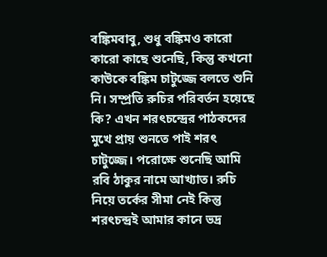বঙ্কিমবাবু, শুধু বঙ্কিমও কারো কারো কাছে শুনেছি, কিন্তু কখনো কাউকে বঙ্কিম চাটুজ্জে বলতে শুনি নি। সম্প্রতি রুচির পরিবর্তন হয়েছে কি? এখন শরৎচন্দ্রের পাঠকদের মুখে প্রায় শুনতে পাই শরৎ চাটুজ্জে। পরোক্ষে শুনেছি আমি রবি ঠাকুর নামে আখ্যাত। রুচি নিয়ে তর্কের সীমা নেই কিন্তু শরৎচন্দ্রই আমার কানে ভদ্র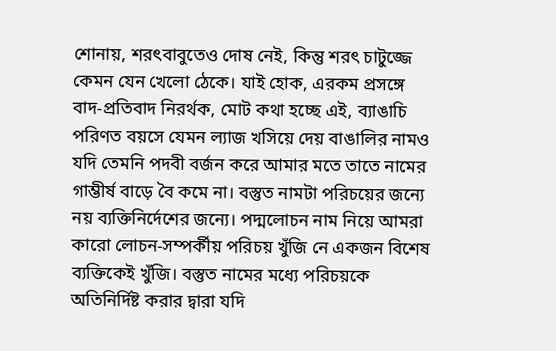শোনায়, শরৎবাবুতেও দোষ নেই, কিন্তু শরৎ চাটুজ্জে কেমন যেন খেলো ঠেকে। যাই হোক, এরকম প্রসঙ্গে বাদ-প্রতিবাদ নিরর্থক, মোট কথা হচ্ছে এই, ব্যাঙাচি পরিণত বয়সে যেমন ল্যাজ খসিয়ে দেয় বাঙালির নামও যদি তেমনি পদবী বর্জন করে আমার মতে তাতে নামের গাম্ভীর্ষ বাড়ে বৈ কমে না। বস্তুত নামটা পরিচয়ের জন্যে নয় ব্যক্তিনির্দেশের জন্যে। পদ্মলোচন নাম নিয়ে আমরা কারো লোচন-সম্পর্কীয় পরিচয় খুঁজি নে একজন বিশেষ ব্যক্তিকেই খুঁজি। বস্তুত নামের মধ্যে পরিচয়কে অতিনির্দিষ্ট করার দ্বারা যদি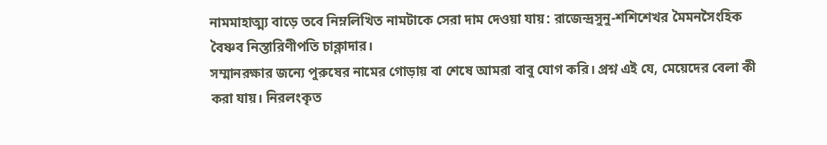নামমাহাত্ম্য বাড়ে তবে নিম্নলিখিত নামটাকে সেরা দাম দেওয়া যায়: রাজেন্দ্রসুনু-শশিশেখর মৈমনসৈংহিক বৈষ্ণব নিস্তারিণীপতি চাক্লাদার।
সম্মানরক্ষার জন্যে পুরুষের নামের গোড়ায় বা শেষে আমরা বাবু যোগ করি। প্রশ্ন এই যে, মেয়েদের বেলা কী করা যায়। নিরলংকৃত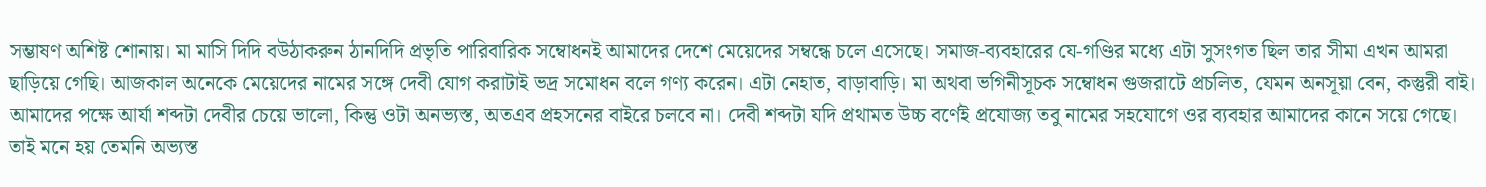সম্ভাষণ অশিষ্ট শোনায়। মা মাসি দিদি বউঠাকরুন ঠানদিদি প্রভৃতি পারিবারিক সম্বোধনই আমাদের দেশে মেয়েদের সম্বন্ধে চলে এসেছে। সমাজ-ব্যবহারের যে-গণ্ডির মধ্যে এটা সুসংগত ছিল তার সীমা এখন আমরা ছাড়িয়ে গেছি। আজকাল অনেকে মেয়েদের নামের সঙ্গে দেবী যোগ করাটাই ভদ্র সমোধন বলে গণ্য করেন। এটা নেহাত, বাড়াবাড়ি। মা অথবা ভগিনীসূচক সম্বোধন গুজরাটে প্রচলিত, যেমন অনসূয়া বেন, কস্তুরী বাই। আমাদের পক্ষে আর্যা শব্দটা দেবীর চেয়ে ভালো, কিন্তু ওটা অনভ্যস্ত, অতএব প্রহসনের বাইরে চলবে না। দেবী শব্দটা যদি প্রথামত উচ্চ বর্ণেই প্রযোজ্য তবু নামের সহযোগে ওর ব্যবহার আমাদের কানে সয়ে গেছে। তাই মনে হয় তেমনি অভ্যস্ত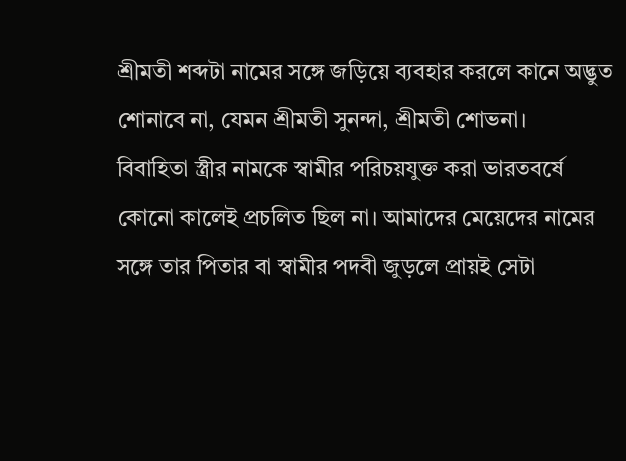শ্রীমতী শব্দটা নামের সঙ্গে জড়িয়ে ব্যবহার করলে কানে অদ্ভুত শোনাবে না, যেমন শ্রীমতী সুনন্দা, শ্রীমতী শোভনা।
বিবাহিতা স্ত্রীর নামকে স্বামীর পরিচয়যুক্ত করা ভারতবর্ষে কোনো কালেই প্রচলিত ছিল না। আমাদের মেয়েদের নামের সঙ্গে তার পিতার বা স্বামীর পদবী জুড়লে প্রায়ই সেটা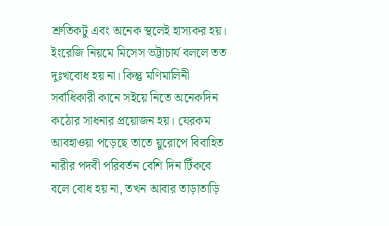শ্রুতিকটু এবং অনেক স্থলেই হাস্যকর হয়। ইংরেজি নিয়মে মিসেস ভট্টাচার্য বললে তত দুঃখবোধ হয় না। কিন্তু মণিমালিনী সর্বাধিকারী কানে সইয়ে নিতে অনেকদিন কঠোর সাধনার প্রয়োজন হয়। যেরকম আবহাওয়া পড়েছে তাতে য়ুরোপে বিবাহিত নারীর পদবী পরিবর্তন বেশি দিন টিঁকবে বলে বোধ হয় না, তখন আবার তাড়াতাড়ি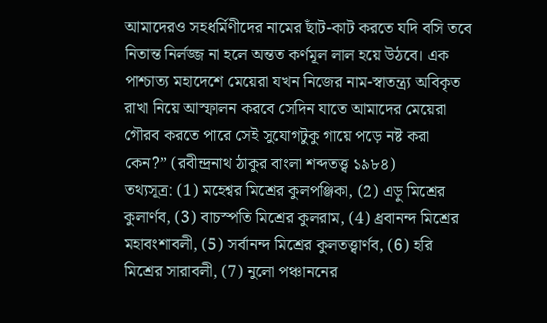আমাদেরও সহধর্মিণীদের নামের ছাঁট-কাট করতে যদি বসি তবে নিতান্ত নির্লজ্জ না হলে অন্তত কর্ণমূল লাল হয়ে উঠবে। এক পাশ্চাত্য মহাদেশে মেয়েরা যখন নিজের নাম-স্বাতন্ত্র্য অবিকৃত রাখা নিয়ে আস্ফালন করবে সেদিন যাতে আমাদের মেয়েরা গৌরব করতে পারে সেই সুযোগটুকু গায়ে পড়ে নষ্ট করা কেন?” (রবীন্দ্রনাথ ঠাকুর বাংলা শব্দতত্ত্ব ১৯৮৪)
তথ্যসূত্র: (1) মহেশ্বর মিশ্রের কুলপঞ্জিকা, (2) এড়ু মিশ্রের কুলার্ণব, (3) বাচস্পতি মিশ্রের কুলরাম, (4) ধ্রবানন্দ মিশ্রের মহাবংশাবলী, (5) সর্বানন্দ মিশ্রের কুলতত্ত্বার্ণব, (6) হরি মিশ্রের সারাবলী, (7) নুলো পঞ্চাননের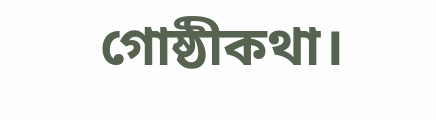গোষ্ঠীকথা।